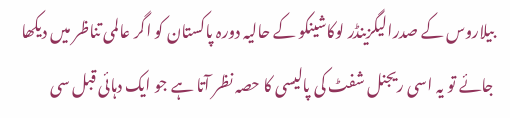بیلاروس کے صدرالیگزینڈر لوکاشینکو کے حالیہ دورہ پاکستان کو اگر عالمی تناظر میں دیکھا جائے تو یہ اسی ریجنل شفٹ کی پالیسی کا حصہ نظر آتا ہے جو ایک دہائی قبل سی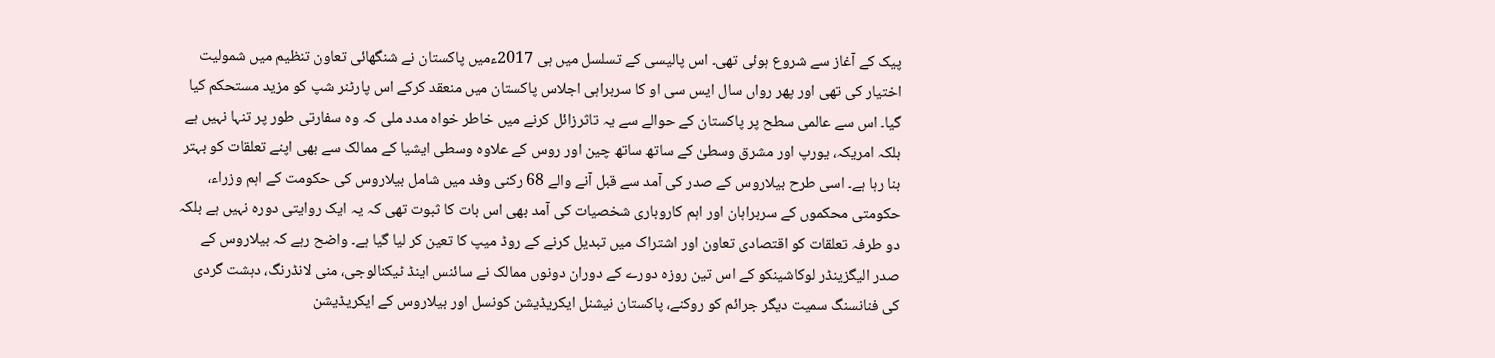پیک کے آغاز سے شروع ہوئی تھی۔ اس پالیسی کے تسلسل میں ہی 2017ءمیں پاکستان نے شنگھائی تعاون تنظیم میں شمولیت اختیار کی تھی اور پھر رواں سال ایس سی او کا سربراہی اجلاس پاکستان میں منعقد کرکے اس پارٹنر شپ کو مزید مستحکم کیا گیا۔ اس سے عالمی سطح پر پاکستان کے حوالے سے یہ تاثرزائل کرنے میں خاطر خواہ مدد ملی کہ وہ سفارتی طور پر تنہا نہیں ہے بلکہ امریکہ، یورپ اور مشرق وسطیٰ کے ساتھ ساتھ چین اور روس کے علاوہ وسطی ایشیا کے ممالک سے بھی اپنے تعلقات کو بہتر بنا رہا ہے۔ اسی طرح بیلاروس کے صدر کی آمد سے قبل آنے والے 68 رکنی وفد میں شامل بیلاروس کی حکومت کے اہم وزراء، حکومتی محکموں کے سربراہان اور اہم کاروباری شخصیات کی آمد بھی اس بات کا ثبوت تھی کہ یہ ایک روایتی دورہ نہیں ہے بلکہ دو طرفہ تعلقات کو اقتصادی تعاون اور اشتراک میں تبدیل کرنے کے روڈ میپ کا تعین کر لیا گیا ہے۔ واضح رہے کہ بیلاروس کے صدر الیگزینڈر لوکاشینکو کے اس تین روزہ دورے کے دوران دونوں ممالک نے سائنس اینڈ ٹیکنالوجی، منی لانڈرنگ، دہشت گردی کی فنانسنگ سمیت دیگر جرائم کو روکنے، پاکستان نیشنل ایکریڈیشن کونسل اور بیلاروس کے ایکریڈیشن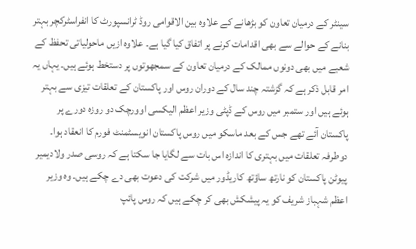سینٹر کے درمیان تعاون کو بڑھانے کے علاوہ بین الاقوامی روڈ ٹرانسپورٹ کا انفراسٹرکچر بہتر بنانے کے حوالے سے بھی اقدامات کرنے پر اتفاق کیا گیا ہے۔ علاوہ ازیں ماحولیاتی تحفظ کے شعبے میں بھی دونوں ممالک کے درمیان تعاون کے سمجھوتوں پر دستخط ہوئے ہیں۔ یہاں یہ امر قابل ذکر ہے کہ گزشتہ چند سال کے دوران روس اور پاکستان کے تعلقات تیزی سے بہتر ہوئے ہیں اور ستمبر میں روس کے ڈپٹی وزیر اعظم الیکسی اوورچک دو روزہ دورے پر پاکستان آئے تھے جس کے بعد ماسکو میں روس پاکستان انویسٹمنٹ فورم کا انعقاد ہوا۔ دوطرفہ تعلقات میں بہتری کا اندازہ اس بات سے لگایا جا سکتا ہے کہ روسی صدر ولادیمیر پیوٹن پاکستان کو نارتھ ساؤتھ کاریڈور میں شرکت کی دعوت بھی دے چکے ہیں۔ وہ وزیر اعظم شہباز شریف کو یہ پیشکش بھی کر چکے ہیں کہ روس پائپ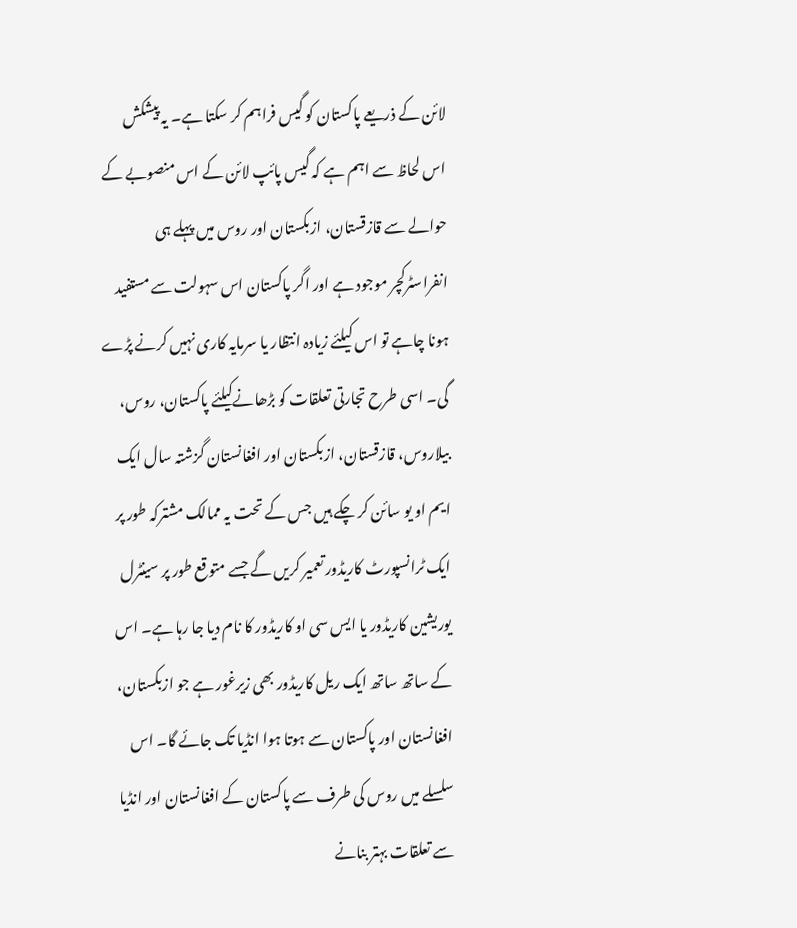لائن کے ذریعے پاکستان کو گیس فراہم کر سکتا ہے۔ یہ پیشکش اس لحاظ سے اہم ہے کہ گیس پائپ لائن کے اس منصوبے کے حوالے سے قازقستان، ازبکستان اور روس میں پہلے ہی انفراسٹرکچر موجود ہے اور اگر پاکستان اس سہولت سے مستفید ہونا چاہے تو اس کیلئے زیادہ انتظار یا سرمایہ کاری نہیں کرنے پڑے گی۔ اسی طرح تجارتی تعلقات کو بڑھانےکیلئے پاکستان، روس، بیلاروس، قازقستان، ازبکستان اور افغانستان گزشتہ سال ایک ایم او یو سائن کر چکے ہیں جس کے تحت یہ ممالک مشترکہ طور پر ایک ٹرانسپورٹ کاریڈور تعمیر کریں گے جسے متوقع طور پر سینٹرل یوریشین کاریڈور یا ایس سی او کاریڈور کا نام دیا جا رہا ہے۔ اس کے ساتھ ساتھ ایک ریل کاریڈور بھی زیرغور ہے جو ازبکستان، افغانستان اور پاکستان سے ہوتا ہوا انڈیا تک جائے گا۔ اس سلسلے میں روس کی طرف سے پاکستان کے افغانستان اور انڈیا سے تعلقات بہتر بنانے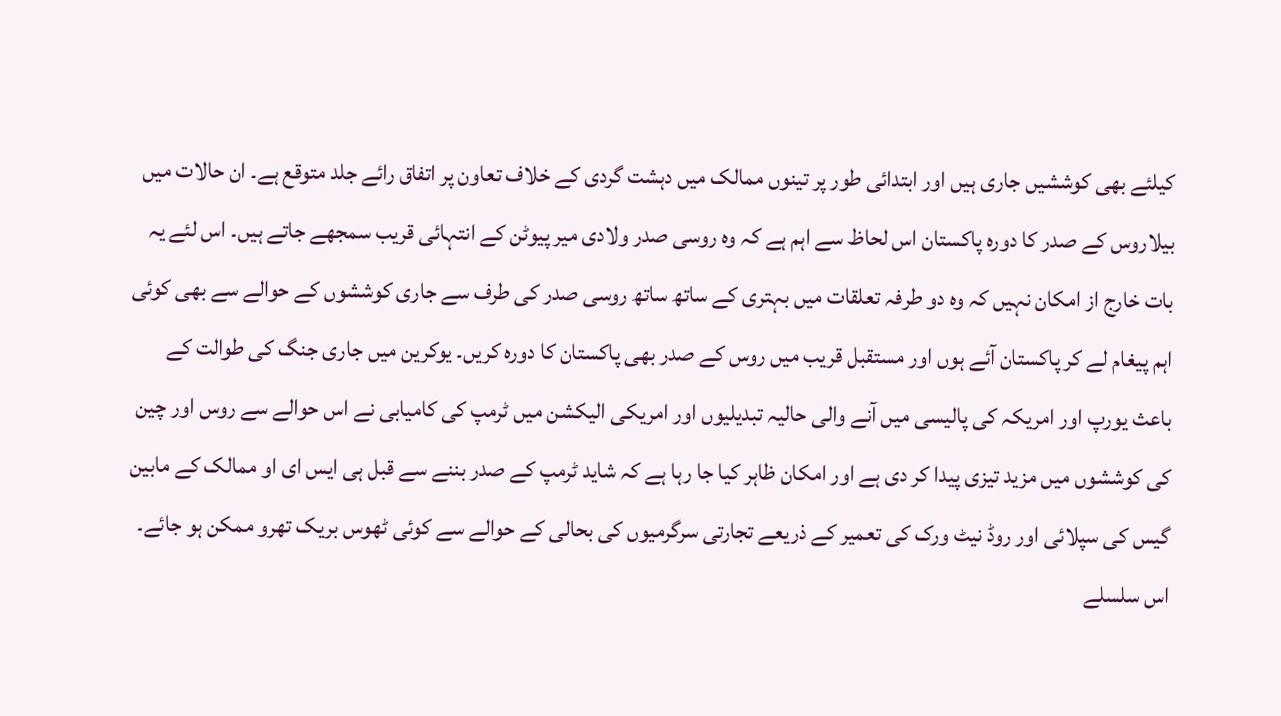کیلئے بھی کوششیں جاری ہیں اور ابتدائی طور پر تینوں ممالک میں دہشت گردی کے خلاف تعاون پر اتفاق رائے جلد متوقع ہے۔ ان حالات میں بیلاروس کے صدر کا دورہ پاکستان اس لحاظ سے اہم ہے کہ وہ روسی صدر ولادی میر پیوٹن کے انتہائی قریب سمجھے جاتے ہیں۔ اس لئے یہ بات خارج از امکان نہیں کہ وہ دو طرفہ تعلقات میں بہتری کے ساتھ ساتھ روسی صدر کی طرف سے جاری کوششوں کے حوالے سے بھی کوئی اہم پیغام لے کر پاکستان آئے ہوں اور مستقبل قریب میں روس کے صدر بھی پاکستان کا دورہ کریں۔ یوکرین میں جاری جنگ کی طوالت کے باعث یورپ اور امریکہ کی پالیسی میں آنے والی حالیہ تبدیلیوں اور امریکی الیکشن میں ٹرمپ کی کامیابی نے اس حوالے سے روس اور چین کی کوششوں میں مزید تیزی پیدا کر دی ہے اور امکان ظاہر کیا جا رہا ہے کہ شاید ٹرمپ کے صدر بننے سے قبل ہی ایس ای او ممالک کے مابین گیس کی سپلائی اور روڈ نیٹ ورک کی تعمیر کے ذریعے تجارتی سرگرمیوں کی بحالی کے حوالے سے کوئی ٹھوس بریک تھرو ممکن ہو جائے۔ اس سلسلے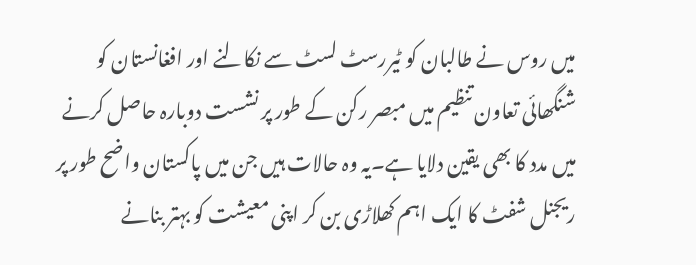میں روس نے طالبان کو ٹیررسٹ لسٹ سے نکالنے اور افغانستان کو شنگھائی تعاون تنظیم میں مبصر رکن کے طور پر نشست دوبارہ حاصل کرنے میں مدد کا بھی یقین دلایا ہے۔یہ وہ حالات ہیں جن میں پاکستان واضح طور پر ریجنل شفٹ کا ایک اہم کھلاڑی بن کر اپنی معیشت کو بہتر بنانے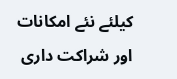کیلئے نئے امکانات اور شراکت داری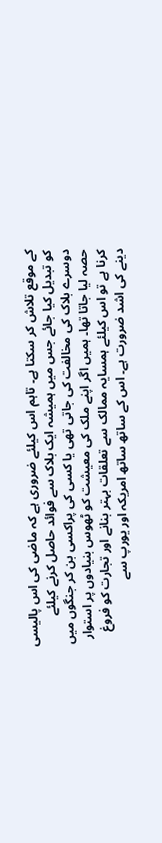کے موقع تلاش کر سکتا ہے۔ تاہم اس کیلئے ضروری ہے کہ ماضی کی اس پالیسی کو تبدیل کیا جائے جس میں ہمیشہ ایک بلاک سے فوائد حاصل کرنے کیلئے دوسرے بلاک کی مخالفت کی جاتی تھی یا کسی کی پراکسی بن کر جنگوں میں حصہ لیا جاتا تھا۔ ہمیں اگر اپنے ملک کی معیشت کو ٹھوس بنیادوں پر استوار کرنا ہے تو اس کیلئے ہمسایہ ممالک سے تعلقات بہتر بنانے اور تجارت کو فروغ دینے کی اشد ضرورت ہے۔ اس کے ساتھ ساتھ امریکہ اور یورپ سے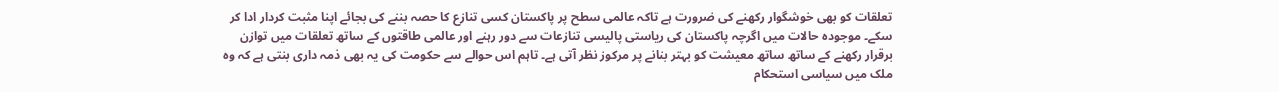تعلقات کو بھی خوشگوار رکھنے کی ضرورت ہے تاکہ عالمی سطح پر پاکستان کسی تنازع کا حصہ بننے کی بجائے اپنا مثبت کردار ادا کر سکے۔ موجودہ حالات میں اگرچہ پاکستان کی ریاستی پالیسی تنازعات سے دور رہنے اور عالمی طاقتوں کے ساتھ تعلقات میں توازن برقرار رکھنے کے ساتھ ساتھ معیشت کو بہتر بنانے پر مرکوز نظر آتی ہے۔ تاہم اس حوالے سے حکومت کی یہ بھی ذمہ داری بنتی ہے کہ وہ ملک میں سیاسی استحکام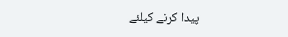پیدا کرنے کیلئے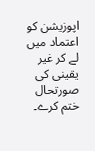اپوزیشن کو اعتماد میں لے کر غیر یقینی کی صورتحال ختم کرے۔